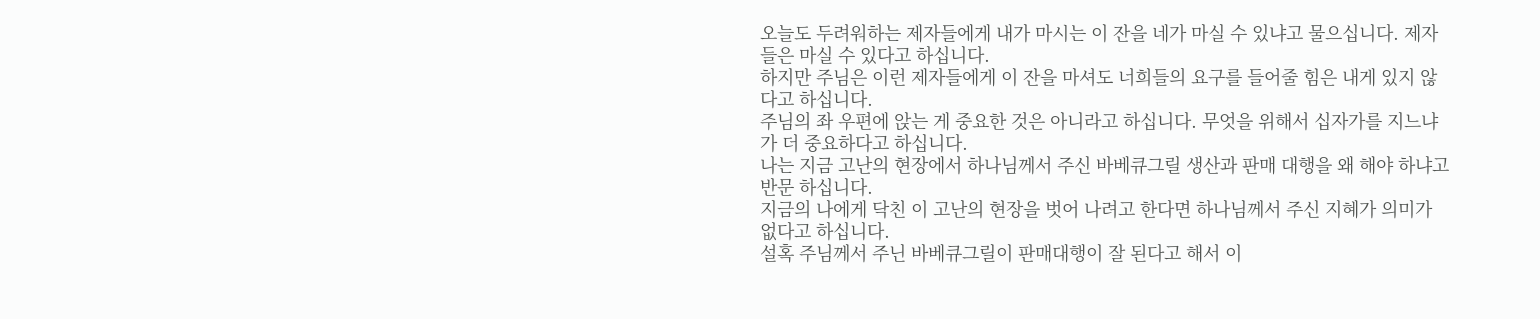오늘도 두려워하는 제자들에게 내가 마시는 이 잔을 네가 마실 수 있냐고 물으십니다. 제자들은 마실 수 있다고 하십니다.
하지만 주님은 이런 제자들에게 이 잔을 마셔도 너희들의 요구를 들어줄 힘은 내게 있지 않다고 하십니다.
주님의 좌 우편에 앉는 게 중요한 것은 아니라고 하십니다. 무엇을 위해서 십자가를 지느냐 가 더 중요하다고 하십니다.
나는 지금 고난의 현장에서 하나님께서 주신 바베큐그릴 생산과 판매 대행을 왜 해야 하냐고 반문 하십니다.
지금의 나에게 닥친 이 고난의 현장을 벗어 나려고 한다면 하나님께서 주신 지혜가 의미가 없다고 하십니다.
설혹 주님께서 주닌 바베큐그릴이 판매대행이 잘 된다고 해서 이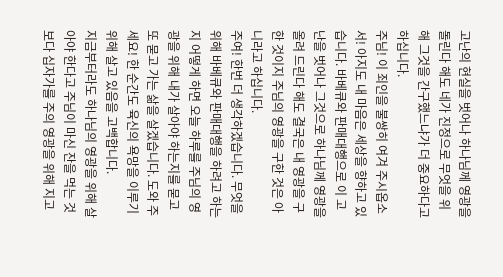고난의 현실을 벗어나 하나님께 영광을 돌린다 해도 네가 진정으로 무엇을 위해 그것을 간구했느냐가 더 중요하다고 하십니다.
주님! 이 죄인을 불쌍히 여겨 주시옵소서! 아지도 내 마음은 세상을 향하고 있습니다. 바베큐와 판매대행으로 이 고난을 벗어나 그것으로 하나님께 영광을 올려 드린다 해도 결국은 내 영광을 구한 것이지 주님의 영광을 구한 것은 아니라고 하십니다.
주여! 한번 더 생각하겠습니다. 무엇을 위해 바베큐와 판매대행을 하려고 하는지 어떻게 하면 오늘 하루를 주님의 영광을 위해 내가 살아야 하는지를 묻고 또 묻고 가는 삶을 살겠습니다. 도와 주세요! 한 순간도 육신의 욕망을 이루기 위해 살고 있음을 고백합니다.
지금부터라도 하나님의 영광을 위해 살아야 한다고 주님이 마신 잔을 먹는 것 보다 십자가를 주의 영광을 위해 지고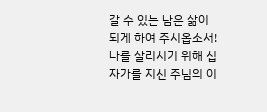갈 수 있는 남은 삶이 되게 하여 주시옵소서! 나를 살리시기 위해 십자가를 지신 주님의 이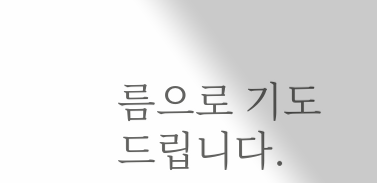름으로 기도 드립니다.